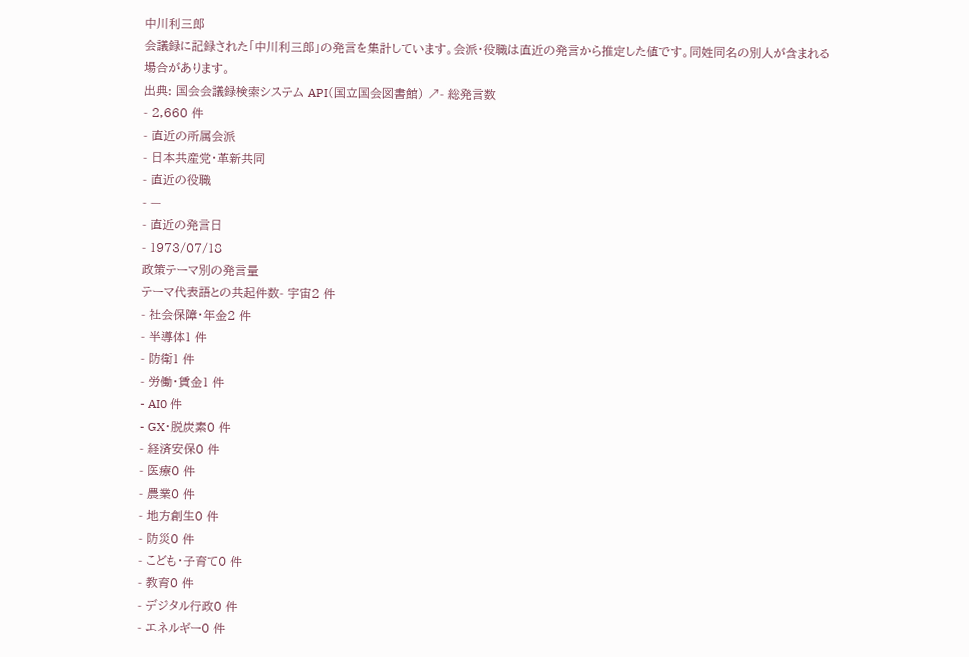中川利三郎
会議録に記録された「中川利三郎」の発言を集計しています。会派・役職は直近の発言から推定した値です。同姓同名の別人が含まれる場合があります。
出典: 国会会議録検索システム API(国立国会図書館) ↗- 総発言数
- 2,660 件
- 直近の所属会派
- 日本共産党・革新共同
- 直近の役職
- —
- 直近の発言日
- 1973/07/18
政策テーマ別の発言量
テーマ代表語との共起件数- 宇宙2 件
- 社会保障・年金2 件
- 半導体1 件
- 防衛1 件
- 労働・賃金1 件
- AI0 件
- GX・脱炭素0 件
- 経済安保0 件
- 医療0 件
- 農業0 件
- 地方創生0 件
- 防災0 件
- こども・子育て0 件
- 教育0 件
- デジタル行政0 件
- エネルギー0 件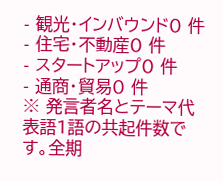- 観光・インバウンド0 件
- 住宅・不動産0 件
- スタートアップ0 件
- 通商・貿易0 件
※ 発言者名とテーマ代表語1語の共起件数です。全期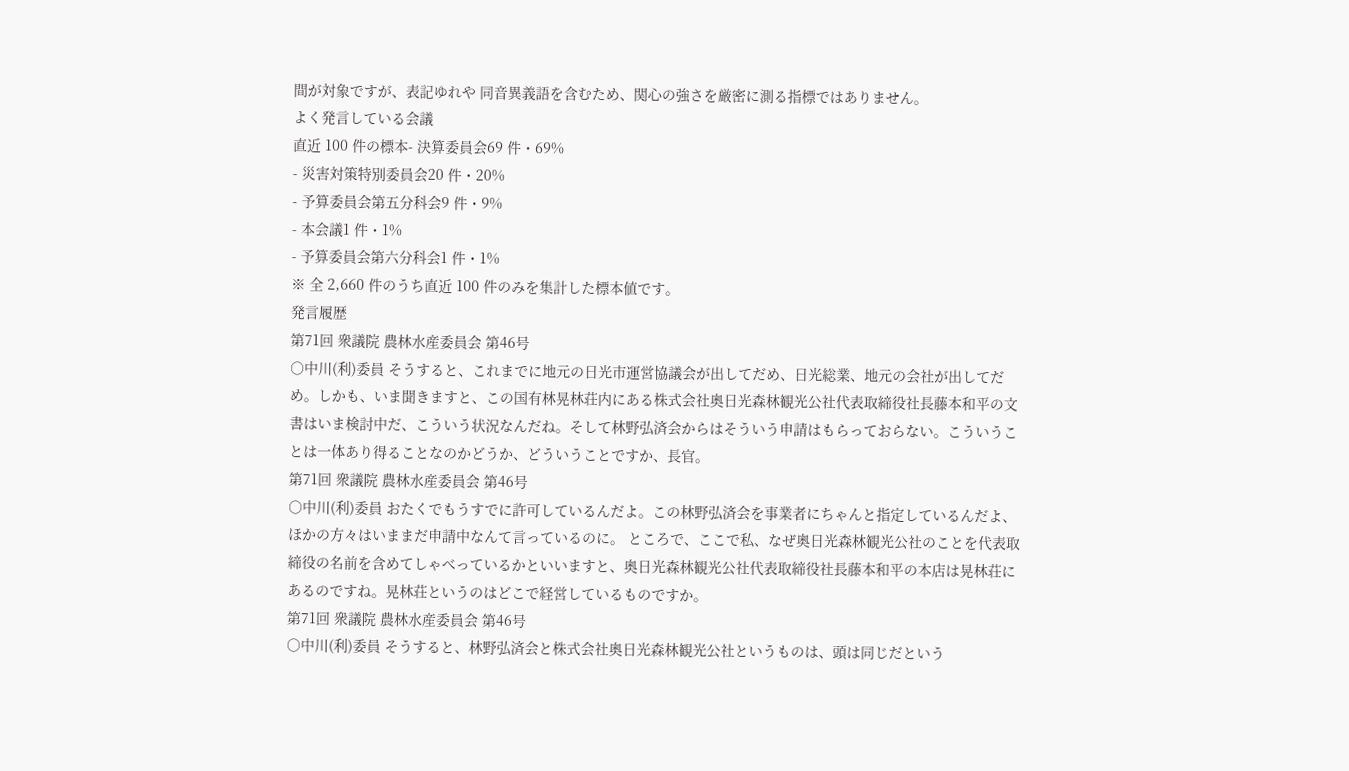間が対象ですが、表記ゆれや 同音異義語を含むため、関心の強さを厳密に測る指標ではありません。
よく発言している会議
直近 100 件の標本- 決算委員会69 件・69%
- 災害対策特別委員会20 件・20%
- 予算委員会第五分科会9 件・9%
- 本会議1 件・1%
- 予算委員会第六分科会1 件・1%
※ 全 2,660 件のうち直近 100 件のみを集計した標本値です。
発言履歴
第71回 衆議院 農林水産委員会 第46号
○中川(利)委員 そうすると、これまでに地元の日光市運営協議会が出してだめ、日光総業、地元の会社が出してだめ。しかも、いま聞きますと、この国有林晃林荘内にある株式会社奥日光森林観光公社代表取締役社長藤本和平の文書はいま検討中だ、こういう状況なんだね。そして林野弘済会からはそういう申請はもらっておらない。こういうことは一体あり得ることなのかどうか、どういうことですか、長官。
第71回 衆議院 農林水産委員会 第46号
○中川(利)委員 おたくでもうすでに許可しているんだよ。この林野弘済会を事業者にちゃんと指定しているんだよ、ほかの方々はいままだ申請中なんて言っているのに。 ところで、ここで私、なぜ奥日光森林観光公社のことを代表取締役の名前を含めてしゃべっているかといいますと、奥日光森林観光公社代表取締役社長藤本和平の本店は晃林荘にあるのですね。晃林荘というのはどこで経営しているものですか。
第71回 衆議院 農林水産委員会 第46号
○中川(利)委員 そうすると、林野弘済会と株式会社奥日光森林観光公社というものは、頭は同じだという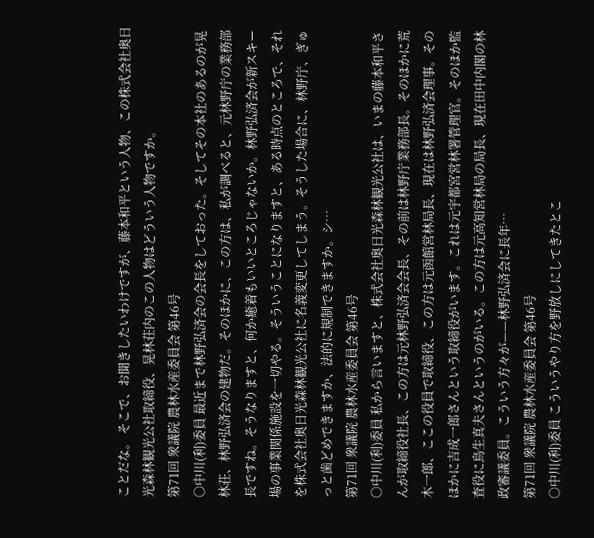ことだな。 そこで、お聞きしたいわけですが、藤本和平という人物、この株式会社奥日光森林観光公社取締役、晃林荘内のこの人物はどういう人物ですか。
第71回 衆議院 農林水産委員会 第46号
○中川(利)委員 最近まで林野弘済会の会長をしておった。そしてその本社のあるのが晃林荘、林野弘済会の建物だ。そのほかに、この方は、私が調べると、元林野庁の業務部長ですね。そうなりますと、何か癒着もいいところじゃないか。林野弘済会が新スキー場の事業関係施設を一切やる。そういうことになりますと、ある時点のところで、それを株式会社奥日光森林観光公社に名義変更してしまう。そうした場合に、林野庁、ぎゅっと歯どめできますか、法的に規制できますか。シ…
第71回 衆議院 農林水産委員会 第46号
○中川(利)委員 私から言いますと、株式会社奥日光森林観光公社は、いまの藤本和平さんが取締役社長、この方は元林野弘済会会長、その前は林野庁業務部長。そのほかに荒木一郎、ここの役員で取締役、この方は元函館営林局長、現在は林野弘済会理事。そのほかに吉成一郎さんという取締役がいます。これは元宇都宮営林署管理官。そのほか監査役に鳥生真夫さんというのがいる。この方は元高知営林局の局長、現在田中内閣の林政審議委員。こういう方々が——林野弘済会に長年…
第71回 衆議院 農林水産委員会 第46号
○中川(利)委員 こういうやり方を野放しにしてきたとこ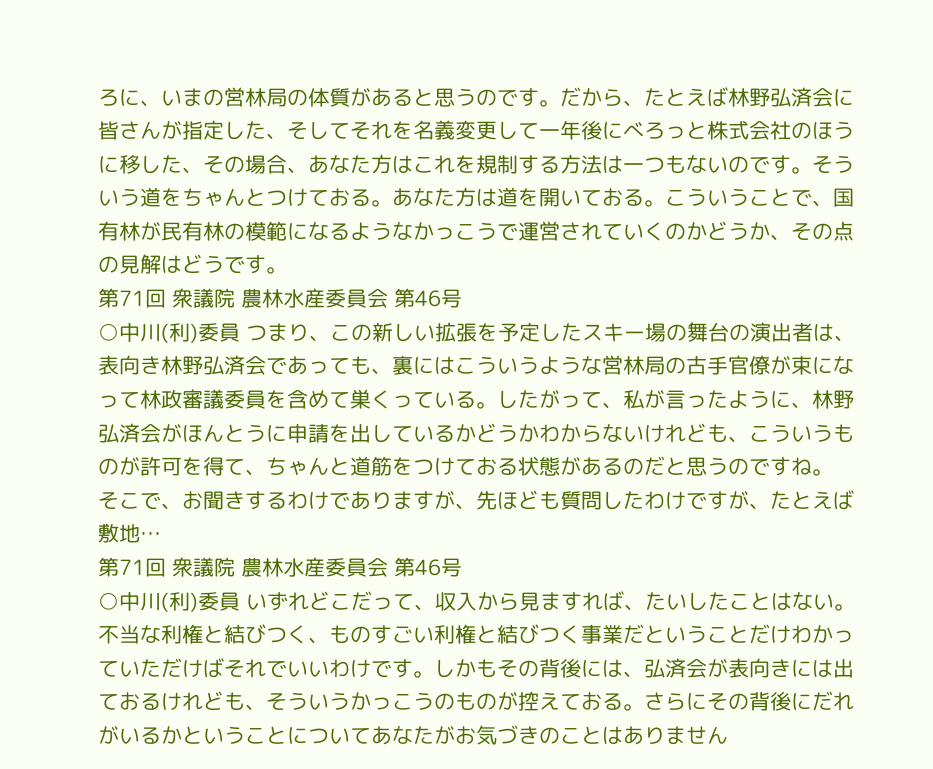ろに、いまの営林局の体質があると思うのです。だから、たとえば林野弘済会に皆さんが指定した、そしてそれを名義変更して一年後にべろっと株式会社のほうに移した、その場合、あなた方はこれを規制する方法は一つもないのです。そういう道をちゃんとつけておる。あなた方は道を開いておる。こういうことで、国有林が民有林の模範になるようなかっこうで運営されていくのかどうか、その点の見解はどうです。
第71回 衆議院 農林水産委員会 第46号
○中川(利)委員 つまり、この新しい拡張を予定したスキー場の舞台の演出者は、表向き林野弘済会であっても、裏にはこういうような営林局の古手官僚が束になって林政審議委員を含めて巣くっている。したがって、私が言ったように、林野弘済会がほんとうに申請を出しているかどうかわからないけれども、こういうものが許可を得て、ちゃんと道筋をつけておる状態があるのだと思うのですね。 そこで、お聞きするわけでありますが、先ほども質問したわけですが、たとえば敷地…
第71回 衆議院 農林水産委員会 第46号
○中川(利)委員 いずれどこだって、収入から見ますれば、たいしたことはない。不当な利権と結びつく、ものすごい利権と結びつく事業だということだけわかっていただけばそれでいいわけです。しかもその背後には、弘済会が表向きには出ておるけれども、そういうかっこうのものが控えておる。さらにその背後にだれがいるかということについてあなたがお気づきのことはありません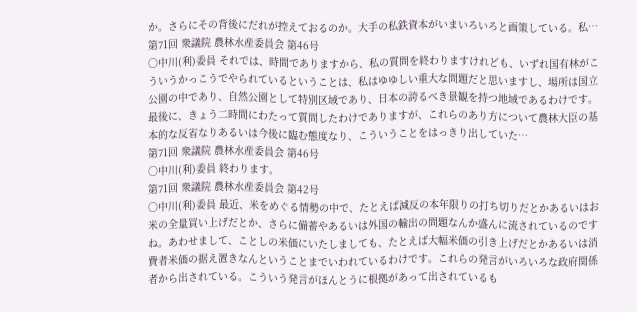か。さらにその背後にだれが控えておるのか。大手の私鉄資本がいまいろいろと画策している。私…
第71回 衆議院 農林水産委員会 第46号
○中川(利)委員 それでは、時間でありますから、私の質問を終わりますけれども、いずれ国有林がこういうかっこうでやられているということは、私はゆゆしい重大な問題だと思いますし、場所は国立公園の中であり、自然公園として特別区域であり、日本の誇るべき景観を持つ地域であるわけです。 最後に、きょう二時間にわたって質問したわけでありますが、これらのあり方について農林大臣の基本的な反省なりあるいは今後に臨む態度なり、こういうことをはっきり出していた…
第71回 衆議院 農林水産委員会 第46号
○中川(利)委員 終わります。
第71回 衆議院 農林水産委員会 第42号
○中川(利)委員 最近、米をめぐる情勢の中で、たとえば減反の本年限りの打ち切りだとかあるいはお米の全量買い上げだとか、さらに備蓄やあるいは外国の輸出の問題なんか盛んに流されているのですね。あわせまして、ことしの米価にいたしましても、たとえば大幅米価の引き上げだとかあるいは消費者米価の据え置きなんということまでいわれているわけです。これらの発言がいろいろな政府関係者から出されている。こういう発言がほんとうに根拠があって出されているも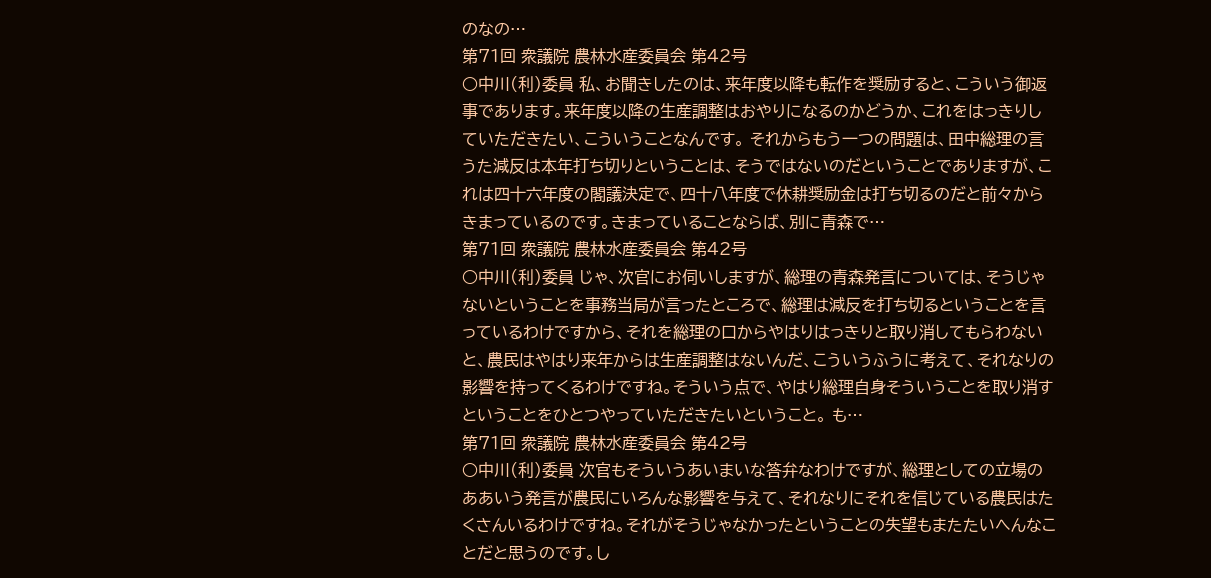のなの…
第71回 衆議院 農林水産委員会 第42号
○中川(利)委員 私、お聞きしたのは、来年度以降も転作を奨励すると、こういう御返事であります。来年度以降の生産調整はおやりになるのかどうか、これをはっきりしていただきたい、こういうことなんです。 それからもう一つの問題は、田中総理の言うた減反は本年打ち切りということは、そうではないのだということでありますが、これは四十六年度の閣議決定で、四十八年度で休耕奨励金は打ち切るのだと前々からきまっているのです。きまっていることならば、別に青森で…
第71回 衆議院 農林水産委員会 第42号
○中川(利)委員 じゃ、次官にお伺いしますが、総理の青森発言については、そうじゃないということを事務当局が言ったところで、総理は減反を打ち切るということを言っているわけですから、それを総理の口からやはりはっきりと取り消してもらわないと、農民はやはり来年からは生産調整はないんだ、こういうふうに考えて、それなりの影響を持ってくるわけですね。そういう点で、やはり総理自身そういうことを取り消すということをひとつやっていただきたいということ。 も…
第71回 衆議院 農林水産委員会 第42号
○中川(利)委員 次官もそういうあいまいな答弁なわけですが、総理としての立場のああいう発言が農民にいろんな影響を与えて、それなりにそれを信じている農民はたくさんいるわけですね。それがそうじゃなかったということの失望もまたたいへんなことだと思うのです。し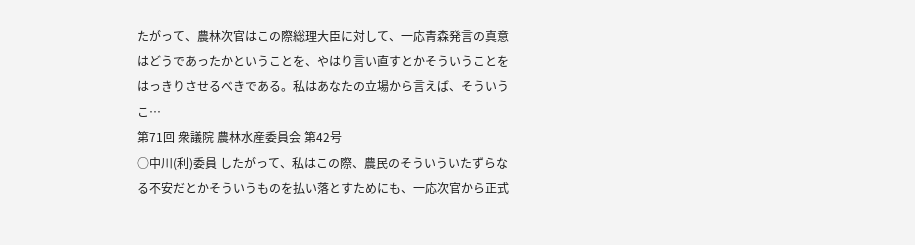たがって、農林次官はこの際総理大臣に対して、一応青森発言の真意はどうであったかということを、やはり言い直すとかそういうことをはっきりさせるべきである。私はあなたの立場から言えば、そういうこ…
第71回 衆議院 農林水産委員会 第42号
○中川(利)委員 したがって、私はこの際、農民のそういういたずらなる不安だとかそういうものを払い落とすためにも、一応次官から正式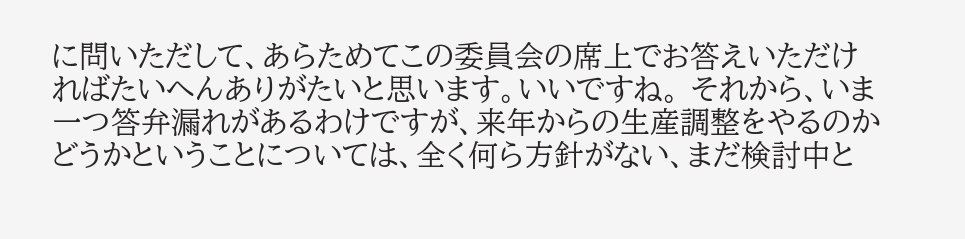に問いただして、あらためてこの委員会の席上でお答えいただければたいへんありがたいと思います。いいですね。 それから、いま一つ答弁漏れがあるわけですが、来年からの生産調整をやるのかどうかということについては、全く何ら方針がない、まだ検討中と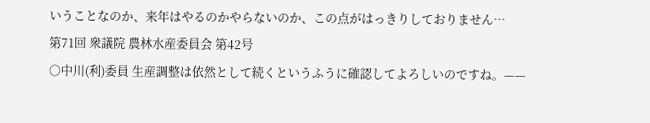いうことなのか、来年はやるのかやらないのか、この点がはっきりしておりません…
第71回 衆議院 農林水産委員会 第42号
○中川(利)委員 生産調整は依然として続くというふうに確認してよろしいのですね。——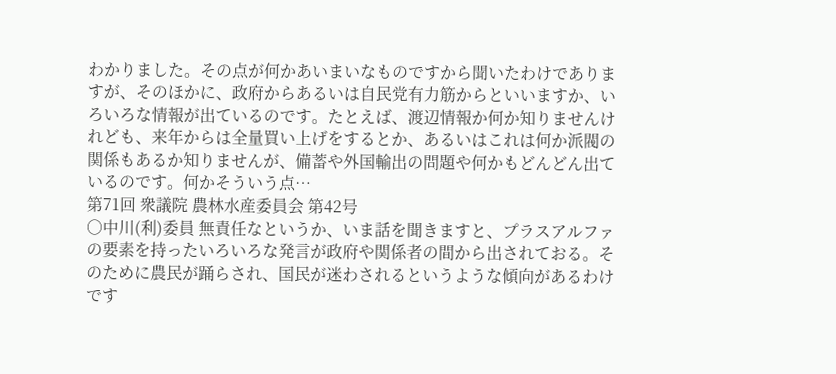わかりました。その点が何かあいまいなものですから聞いたわけでありますが、そのほかに、政府からあるいは自民党有力筋からといいますか、いろいろな情報が出ているのです。たとえば、渡辺情報か何か知りませんけれども、来年からは全量買い上げをするとか、あるいはこれは何か派閥の関係もあるか知りませんが、備蓄や外国輸出の問題や何かもどんどん出ているのです。何かそういう点…
第71回 衆議院 農林水産委員会 第42号
○中川(利)委員 無責任なというか、いま話を聞きますと、プラスアルファの要素を持ったいろいろな発言が政府や関係者の間から出されておる。そのために農民が踊らされ、国民が迷わされるというような傾向があるわけです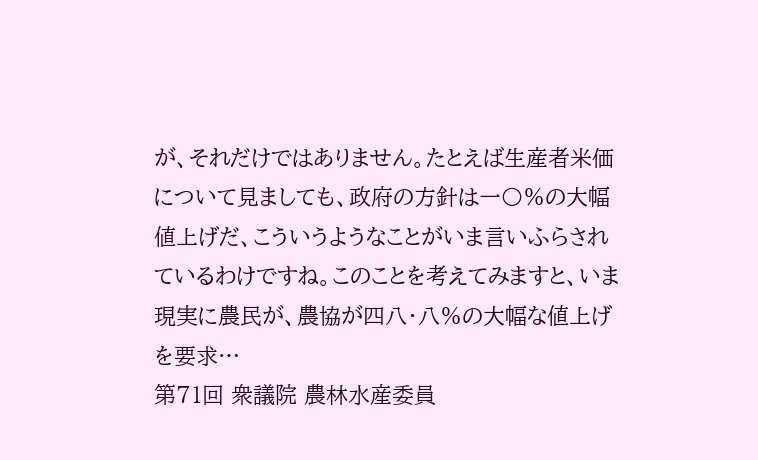が、それだけではありません。たとえば生産者米価について見ましても、政府の方針は一〇%の大幅値上げだ、こういうようなことがいま言いふらされているわけですね。このことを考えてみますと、いま現実に農民が、農協が四八・八%の大幅な値上げを要求…
第71回 衆議院 農林水産委員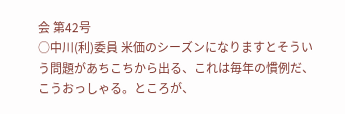会 第42号
○中川(利)委員 米価のシーズンになりますとそういう問題があちこちから出る、これは毎年の慣例だ、こうおっしゃる。ところが、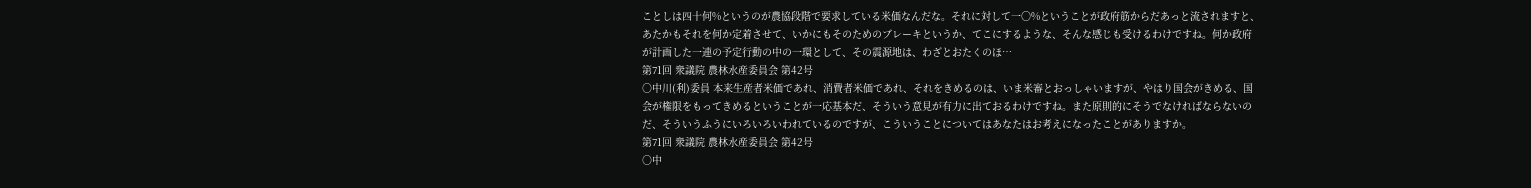ことしは四十何%というのが農協段階で要求している米価なんだな。それに対して一〇%ということが政府筋からだあっと流されますと、あたかもそれを何か定着させて、いかにもそのためのブレーキというか、てこにするような、そんな感じも受けるわけですね。何か政府が計画した一連の予定行動の中の一環として、その震源地は、わざとおたくのほ…
第71回 衆議院 農林水産委員会 第42号
○中川(利)委員 本来生産者米価であれ、消費者米価であれ、それをきめるのは、いま米審とおっしゃいますが、やはり国会がきめる、国会が権限をもってきめるということが一応基本だ、そういう意見が有力に出ておるわけですね。また原則的にそうでなければならないのだ、そういうふうにいろいろいわれているのですが、こういうことについてはあなたはお考えになったことがありますか。
第71回 衆議院 農林水産委員会 第42号
○中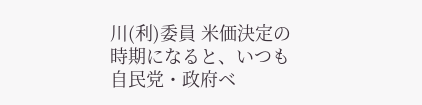川(利)委員 米価決定の時期になると、いつも自民党・政府ベ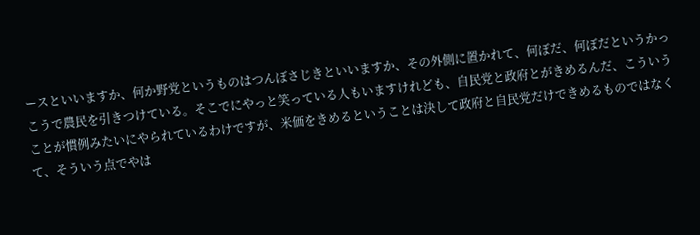ースといいますか、何か野党というものはつんぼさじきといいますか、その外側に置かれて、何ぼだ、何ぼだというかっこうで農民を引きつけている。そこでにやっと笑っている人もいますけれども、自民党と政府とがきめるんだ、こういうことが慣例みたいにやられているわけですが、米価をきめるということは決して政府と自民党だけできめるものではなくて、そういう点でやは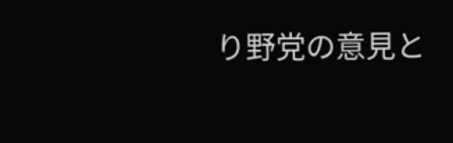り野党の意見と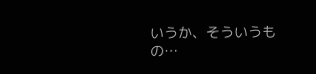いうか、そういうもの…